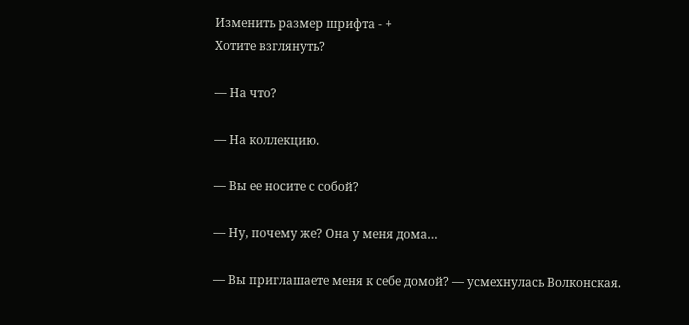Изменить размер шрифта - +
Хотите взглянуть?

— На что?

— На коллекцию.

— Вы ее носите с собой?

— Ну, почему же? Она у меня дома…

— Вы приглашаете меня к себе домой? — усмехнулась Волконская.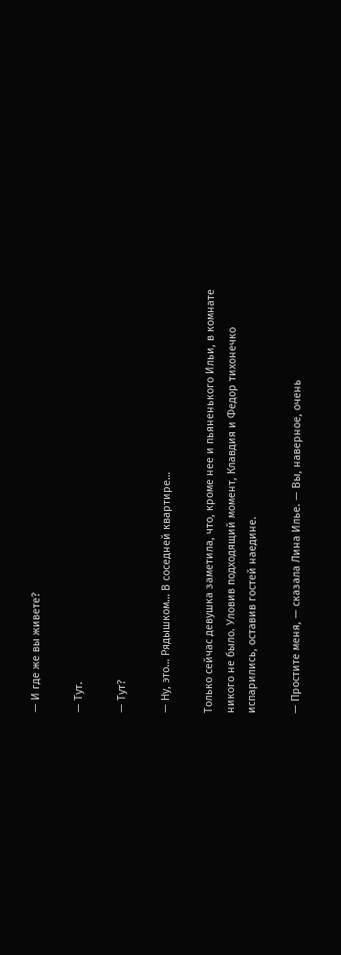— И где же вы живете?

— Тут.

— Тут?

— Ну, это… Рядышком… В соседней квартире…

Только сейчас девушка заметила, что, кроме нее и пьяненького Ильи, в комнате никого не было. Уловив подходящий момент, Клавдия и Федор тихонечко испарились, оставив гостей наедине.

— Простите меня, — сказала Лина Илье. — Вы, наверное, очень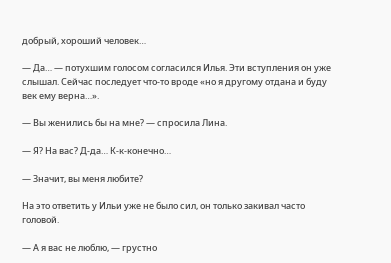добрый, хороший человек…

— Да… — потухшим голосом согласился Илья. Эти вступления он уже слышал. Сейчас последует что-то вроде «но я другому отдана и буду век ему верна…».

— Вы женились бы на мне? — спросила Лина.

— Я? На вас? Д-да… К-к-конечно…

— Значит, вы меня любите?

На это ответить у Ильи уже не было сил, он только закивал часто головой.

— А я вас не люблю, — грустно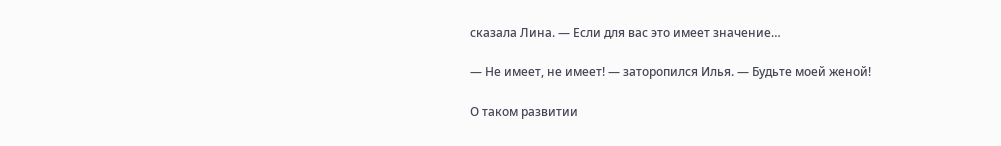сказала Лина. — Если для вас это имеет значение…

— Не имеет, не имеет! — заторопился Илья. — Будьте моей женой!

О таком развитии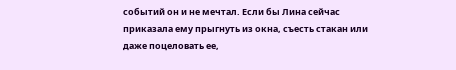событий он и не мечтал. Если бы Лина сейчас приказала ему прыгнуть из окна, съесть стакан или даже поцеловать ее,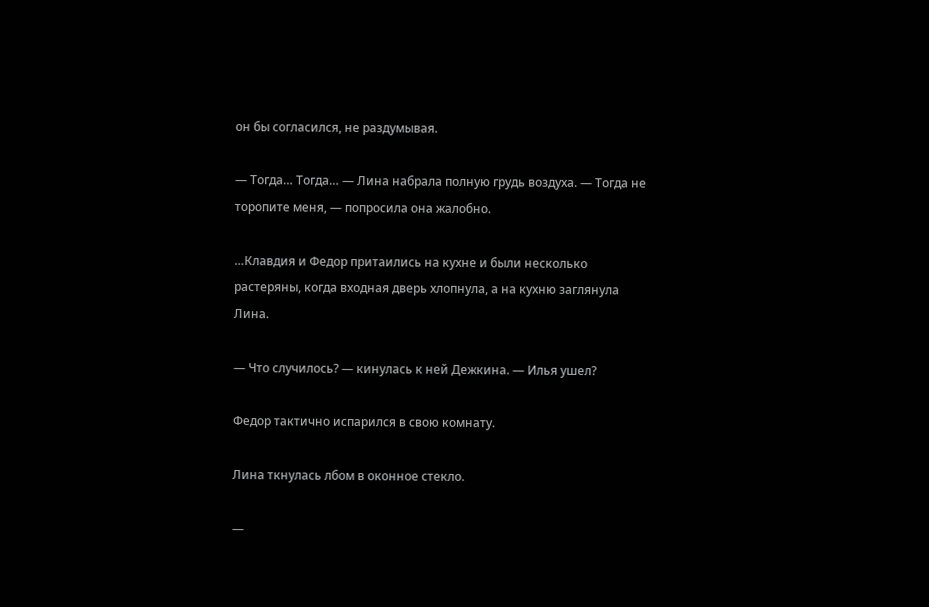он бы согласился, не раздумывая.

— Тогда… Тогда… — Лина набрала полную грудь воздуха. — Тогда не торопите меня, — попросила она жалобно.

…Клавдия и Федор притаились на кухне и были несколько растеряны, когда входная дверь хлопнула, а на кухню заглянула Лина.

— Что случилось? — кинулась к ней Дежкина. — Илья ушел?

Федор тактично испарился в свою комнату.

Лина ткнулась лбом в оконное стекло.

—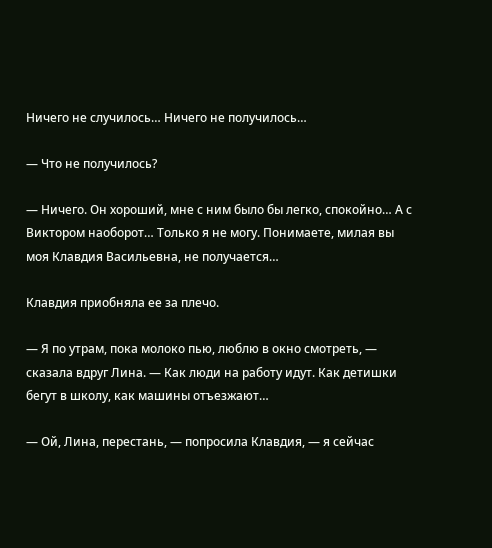Ничего не случилось… Ничего не получилось…

— Что не получилось?

— Ничего. Он хороший, мне с ним было бы легко, спокойно… А с Виктором наоборот… Только я не могу. Понимаете, милая вы моя Клавдия Васильевна, не получается…

Клавдия приобняла ее за плечо.

— Я по утрам, пока молоко пью, люблю в окно смотреть, — сказала вдруг Лина. — Как люди на работу идут. Как детишки бегут в школу, как машины отъезжают…

— Ой, Лина, перестань, — попросила Клавдия, — я сейчас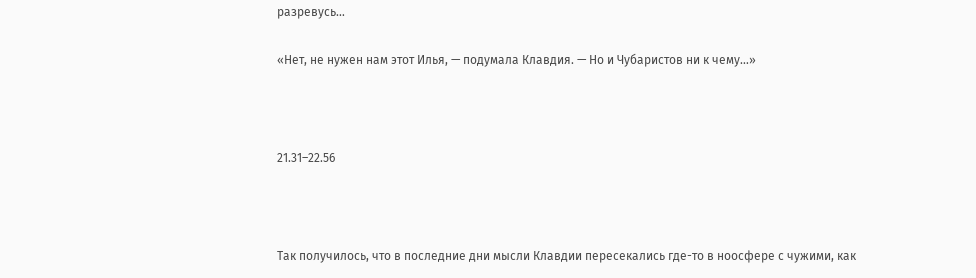разревусь…

«Нет, не нужен нам этот Илья, — подумала Клавдия. — Но и Чубаристов ни к чему…»



21.31–22.56



Так получилось, что в последние дни мысли Клавдии пересекались где-то в ноосфере с чужими, как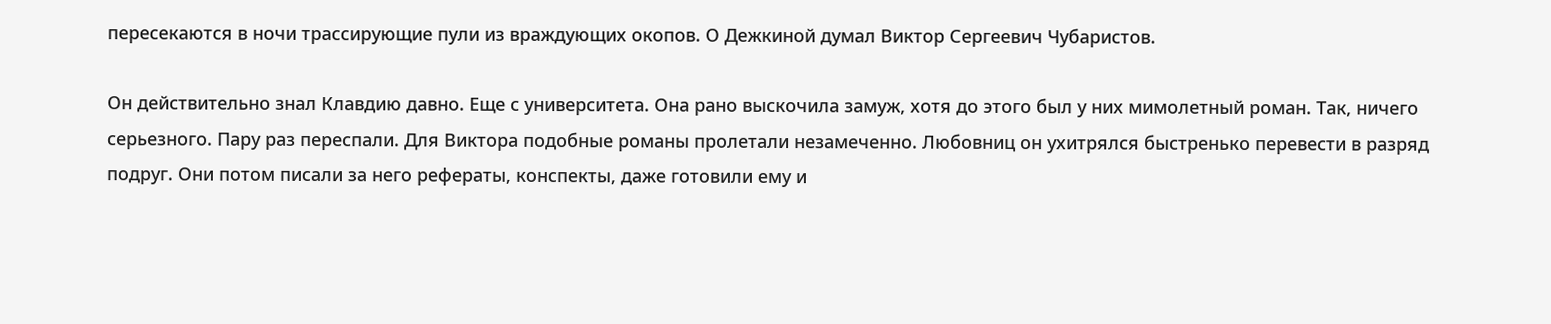пересекаются в ночи трассирующие пули из враждующих окопов. О Дежкиной думал Виктор Сергеевич Чубаристов.

Он действительно знал Клавдию давно. Еще с университета. Она рано выскочила замуж, хотя до этого был у них мимолетный роман. Так, ничего серьезного. Пару раз переспали. Для Виктора подобные романы пролетали незамеченно. Любовниц он ухитрялся быстренько перевести в разряд подруг. Они потом писали за него рефераты, конспекты, даже готовили ему и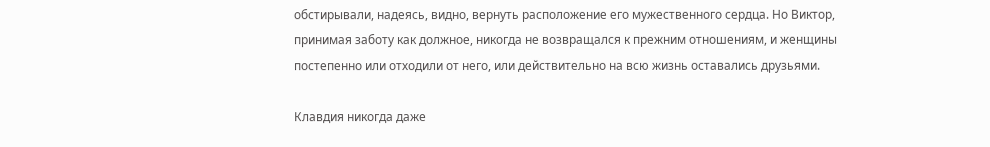обстирывали, надеясь, видно, вернуть расположение его мужественного сердца. Но Виктор, принимая заботу как должное, никогда не возвращался к прежним отношениям, и женщины постепенно или отходили от него, или действительно на всю жизнь оставались друзьями.

Клавдия никогда даже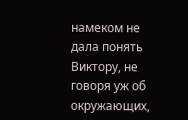намеком не дала понять Виктору, не говоря уж об окружающих,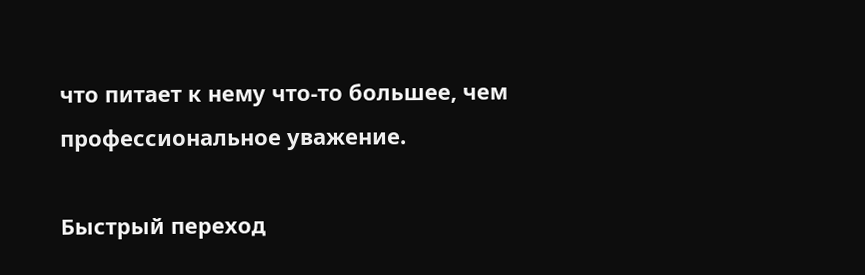что питает к нему что-то большее, чем профессиональное уважение.

Быстрый переход